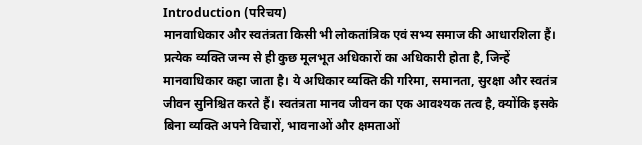Introduction (परिचय)
मानवाधिकार और स्वतंत्रता किसी भी लोकतांत्रिक एवं सभ्य समाज की आधारशिला हैं। प्रत्येक व्यक्ति जन्म से ही कुछ मूलभूत अधिकारों का अधिकारी होता है, जिन्हें मानवाधिकार कहा जाता है। ये अधिकार व्यक्ति की गरिमा, समानता, सुरक्षा और स्वतंत्र जीवन सुनिश्चित करते हैं। स्वतंत्रता मानव जीवन का एक आवश्यक तत्व है, क्योंकि इसके बिना व्यक्ति अपने विचारों, भावनाओं और क्षमताओं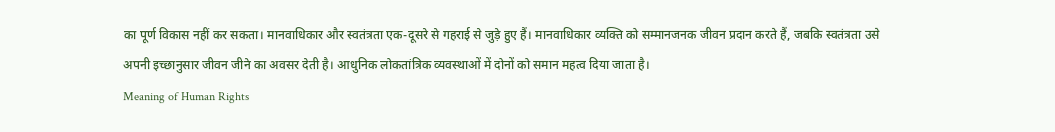का पूर्ण विकास नहीं कर सकता। मानवाधिकार और स्वतंत्रता एक-दूसरे से गहराई से जुड़े हुए हैं। मानवाधिकार व्यक्ति को सम्मानजनक जीवन प्रदान करते हैं, जबकि स्वतंत्रता उसे अपनी इच्छानुसार जीवन जीने का अवसर देती है। आधुनिक लोकतांत्रिक व्यवस्थाओं में दोनों को समान महत्व दिया जाता है।
Meaning of Human Rights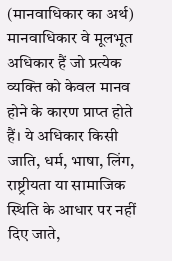(मानवाधिकार का अर्थ)
मानवाधिकार वे मूलभूत अधिकार हैं जो प्रत्येक व्यक्ति को केवल मानव होने के कारण प्राप्त होते हैं। ये अधिकार किसी जाति, धर्म, भाषा, लिंग, राष्ट्रीयता या सामाजिक स्थिति के आधार पर नहीं दिए जाते,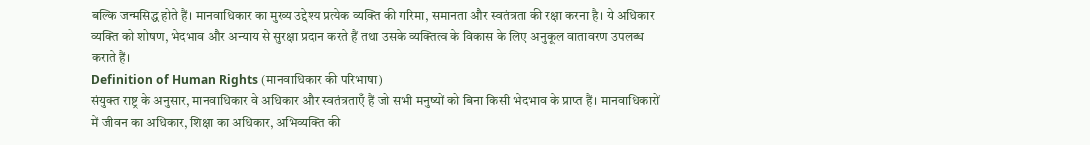बल्कि जन्मसिद्ध होते हैं। मानवाधिकार का मुख्य उद्देश्य प्रत्येक व्यक्ति की गरिमा, समानता और स्वतंत्रता की रक्षा करना है। ये अधिकार व्यक्ति को शोषण, भेदभाव और अन्याय से सुरक्षा प्रदान करते हैं तथा उसके व्यक्तित्व के विकास के लिए अनुकूल वातावरण उपलब्ध कराते हैं।
Definition of Human Rights (मानवाधिकार की परिभाषा)
संयुक्त राष्ट्र के अनुसार, मानवाधिकार वे अधिकार और स्वतंत्रताएँ हैं जो सभी मनुष्यों को बिना किसी भेदभाव के प्राप्त हैं। मानवाधिकारों में जीवन का अधिकार, शिक्षा का अधिकार, अभिव्यक्ति की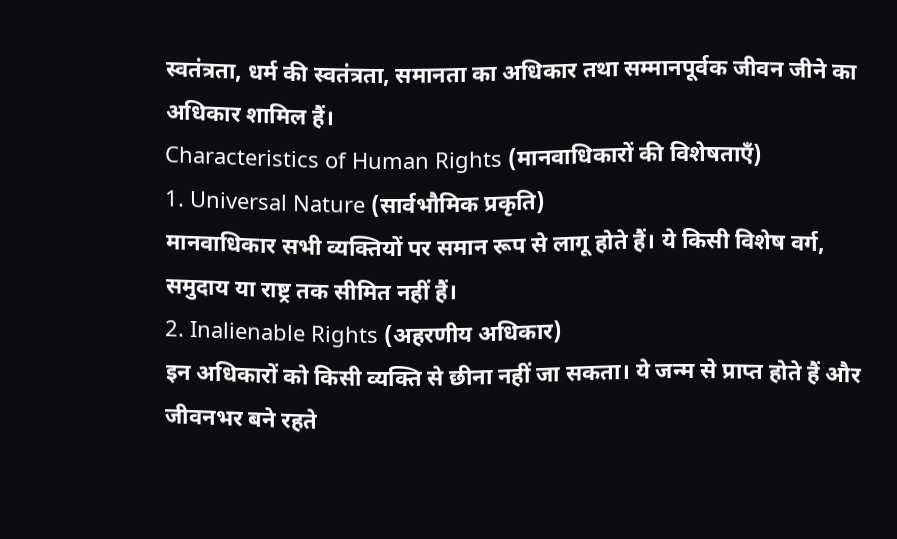स्वतंत्रता, धर्म की स्वतंत्रता, समानता का अधिकार तथा सम्मानपूर्वक जीवन जीने का अधिकार शामिल हैं।
Characteristics of Human Rights (मानवाधिकारों की विशेषताएँ)
1. Universal Nature (सार्वभौमिक प्रकृति)
मानवाधिकार सभी व्यक्तियों पर समान रूप से लागू होते हैं। ये किसी विशेष वर्ग, समुदाय या राष्ट्र तक सीमित नहीं हैं।
2. Inalienable Rights (अहरणीय अधिकार)
इन अधिकारों को किसी व्यक्ति से छीना नहीं जा सकता। ये जन्म से प्राप्त होते हैं और जीवनभर बने रहते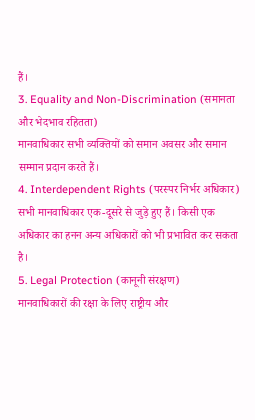हैं।
3. Equality and Non-Discrimination (समानता और भेदभाव रहितता)
मानवाधिकार सभी व्यक्तियों को समान अवसर और समान सम्मान प्रदान करते हैं।
4. Interdependent Rights (परस्पर निर्भर अधिकार)
सभी मानवाधिकार एक-दूसरे से जुड़े हुए हैं। किसी एक अधिकार का हनन अन्य अधिकारों को भी प्रभावित कर सकता है।
5. Legal Protection (कानूनी संरक्षण)
मानवाधिकारों की रक्षा के लिए राष्ट्रीय और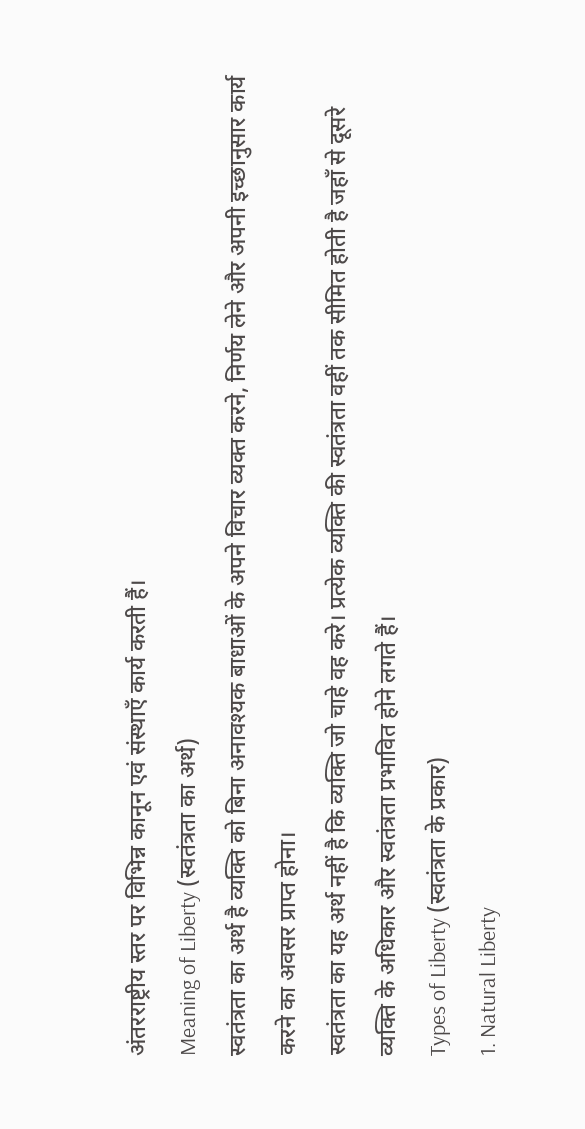अंतरराष्ट्रीय स्तर पर विभिन्न कानून एवं संस्थाएँ कार्य करती हैं।
Meaning of Liberty (स्वतंत्रता का अर्थ)
स्वतंत्रता का अर्थ है व्यक्ति को बिना अनावश्यक बाधाओं के अपने विचार व्यक्त करने, निर्णय लेने और अपनी इच्छानुसार कार्य करने का अवसर प्राप्त होना।
स्वतंत्रता का यह अर्थ नहीं है कि व्यक्ति जो चाहे वह करे। प्रत्येक व्यक्ति की स्वतंत्रता वहीं तक सीमित होती है जहाँ से दूसरे व्यक्ति के अधिकार और स्वतंत्रता प्रभावित होने लगते हैं।
Types of Liberty (स्वतंत्रता के प्रकार)
1. Natural Liberty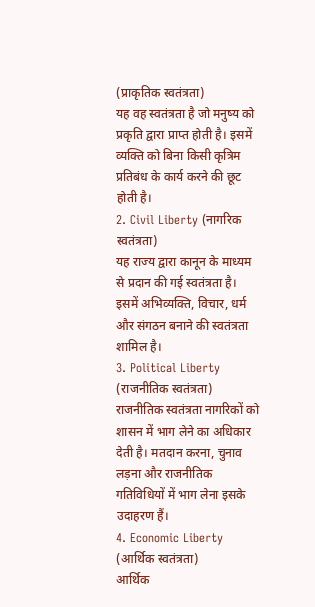(प्राकृतिक स्वतंत्रता)
यह वह स्वतंत्रता है जो मनुष्य को प्रकृति द्वारा प्राप्त होती है। इसमें व्यक्ति को बिना किसी कृत्रिम प्रतिबंध के कार्य करने की छूट होती है।
2. Civil Liberty (नागरिक स्वतंत्रता)
यह राज्य द्वारा कानून के माध्यम से प्रदान की गई स्वतंत्रता है। इसमें अभिव्यक्ति, विचार, धर्म और संगठन बनाने की स्वतंत्रता शामिल है।
3. Political Liberty (राजनीतिक स्वतंत्रता)
राजनीतिक स्वतंत्रता नागरिकों को शासन में भाग लेने का अधिकार देती है। मतदान करना, चुनाव लड़ना और राजनीतिक गतिविधियों में भाग लेना इसके उदाहरण हैं।
4. Economic Liberty (आर्थिक स्वतंत्रता)
आर्थिक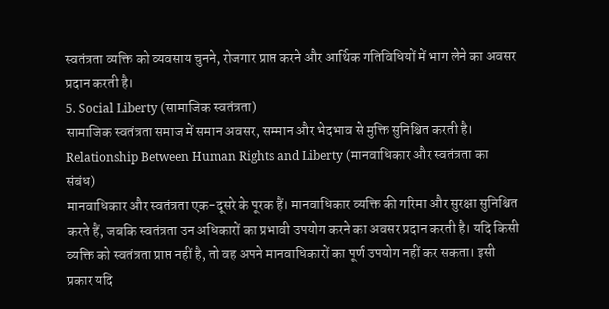स्वतंत्रता व्यक्ति को व्यवसाय चुनने, रोजगार प्राप्त करने और आर्थिक गतिविधियों में भाग लेने का अवसर प्रदान करती है।
5. Social Liberty (सामाजिक स्वतंत्रता)
सामाजिक स्वतंत्रता समाज में समान अवसर, सम्मान और भेदभाव से मुक्ति सुनिश्चित करती है।
Relationship Between Human Rights and Liberty (मानवाधिकार और स्वतंत्रता का संबंध)
मानवाधिकार और स्वतंत्रता एक-दूसरे के पूरक हैं। मानवाधिकार व्यक्ति की गरिमा और सुरक्षा सुनिश्चित करते हैं, जबकि स्वतंत्रता उन अधिकारों का प्रभावी उपयोग करने का अवसर प्रदान करती है। यदि किसी व्यक्ति को स्वतंत्रता प्राप्त नहीं है, तो वह अपने मानवाधिकारों का पूर्ण उपयोग नहीं कर सकता। इसी प्रकार यदि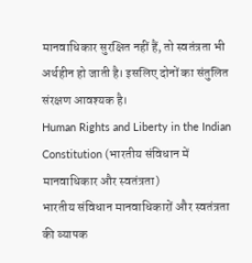मानवाधिकार सुरक्षित नहीं हैं, तो स्वतंत्रता भी अर्थहीन हो जाती है। इसलिए दोनों का संतुलित संरक्षण आवश्यक है।
Human Rights and Liberty in the Indian Constitution (भारतीय संविधान में मानवाधिकार और स्वतंत्रता)
भारतीय संविधान मानवाधिकारों और स्वतंत्रता की व्यापक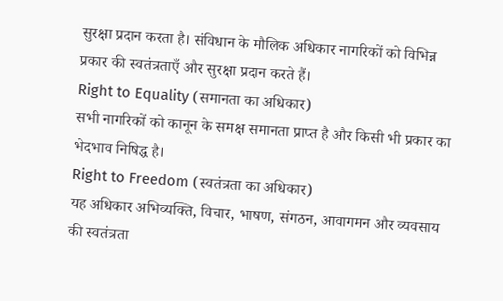सुरक्षा प्रदान करता है। संविधान के मौलिक अधिकार नागरिकों को विभिन्न प्रकार की स्वतंत्रताएँ और सुरक्षा प्रदान करते हैं।
Right to Equality (समानता का अधिकार)
सभी नागरिकों को कानून के समक्ष समानता प्राप्त है और किसी भी प्रकार का भेदभाव निषिद्ध है।
Right to Freedom (स्वतंत्रता का अधिकार)
यह अधिकार अभिव्यक्ति, विचार, भाषण, संगठन, आवागमन और व्यवसाय की स्वतंत्रता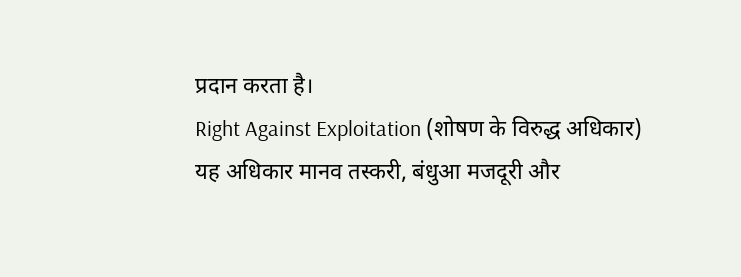प्रदान करता है।
Right Against Exploitation (शोषण के विरुद्ध अधिकार)
यह अधिकार मानव तस्करी, बंधुआ मजदूरी और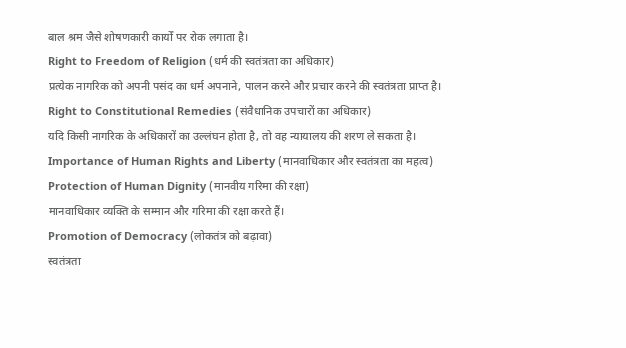बाल श्रम जैसे शोषणकारी कार्यों पर रोक लगाता है।
Right to Freedom of Religion (धर्म की स्वतंत्रता का अधिकार)
प्रत्येक नागरिक को अपनी पसंद का धर्म अपनाने, पालन करने और प्रचार करने की स्वतंत्रता प्राप्त है।
Right to Constitutional Remedies (संवैधानिक उपचारों का अधिकार)
यदि किसी नागरिक के अधिकारों का उल्लंघन होता है, तो वह न्यायालय की शरण ले सकता है।
Importance of Human Rights and Liberty (मानवाधिकार और स्वतंत्रता का महत्व)
Protection of Human Dignity (मानवीय गरिमा की रक्षा)
मानवाधिकार व्यक्ति के सम्मान और गरिमा की रक्षा करते हैं।
Promotion of Democracy (लोकतंत्र को बढ़ावा)
स्वतंत्रता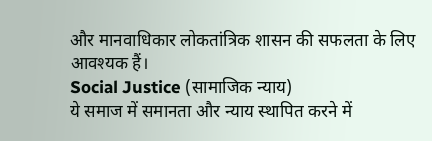और मानवाधिकार लोकतांत्रिक शासन की सफलता के लिए आवश्यक हैं।
Social Justice (सामाजिक न्याय)
ये समाज में समानता और न्याय स्थापित करने में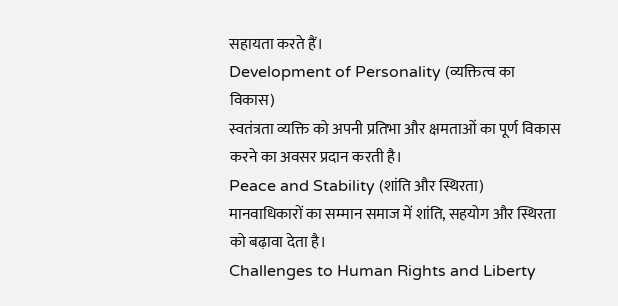सहायता करते हैं।
Development of Personality (व्यक्तित्व का विकास)
स्वतंत्रता व्यक्ति को अपनी प्रतिभा और क्षमताओं का पूर्ण विकास करने का अवसर प्रदान करती है।
Peace and Stability (शांति और स्थिरता)
मानवाधिकारों का सम्मान समाज में शांति, सहयोग और स्थिरता को बढ़ावा देता है।
Challenges to Human Rights and Liberty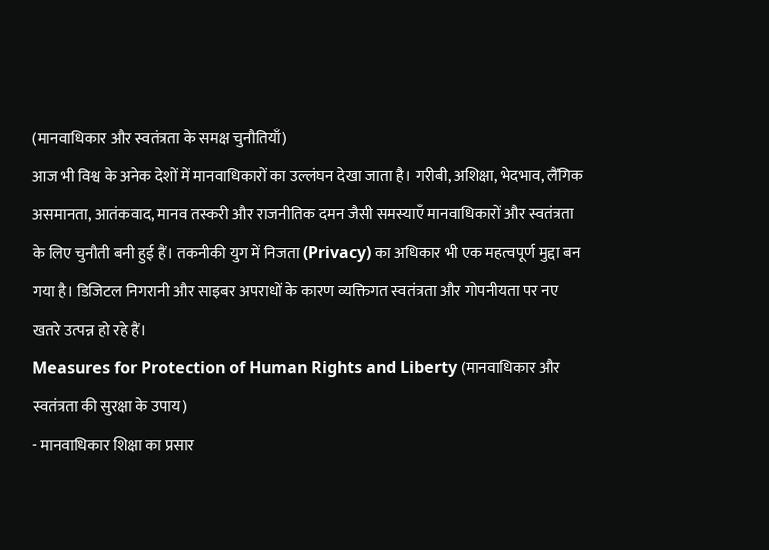(मानवाधिकार और स्वतंत्रता के समक्ष चुनौतियाँ)
आज भी विश्व के अनेक देशों में मानवाधिकारों का उल्लंघन देखा जाता है। गरीबी, अशिक्षा, भेदभाव, लैंगिक असमानता, आतंकवाद, मानव तस्करी और राजनीतिक दमन जैसी समस्याएँ मानवाधिकारों और स्वतंत्रता के लिए चुनौती बनी हुई हैं। तकनीकी युग में निजता (Privacy) का अधिकार भी एक महत्वपूर्ण मुद्दा बन गया है। डिजिटल निगरानी और साइबर अपराधों के कारण व्यक्तिगत स्वतंत्रता और गोपनीयता पर नए खतरे उत्पन्न हो रहे हैं।
Measures for Protection of Human Rights and Liberty (मानवाधिकार और स्वतंत्रता की सुरक्षा के उपाय)
- मानवाधिकार शिक्षा का प्रसार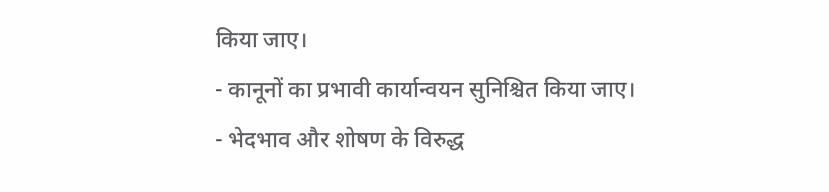किया जाए।
- कानूनों का प्रभावी कार्यान्वयन सुनिश्चित किया जाए।
- भेदभाव और शोषण के विरुद्ध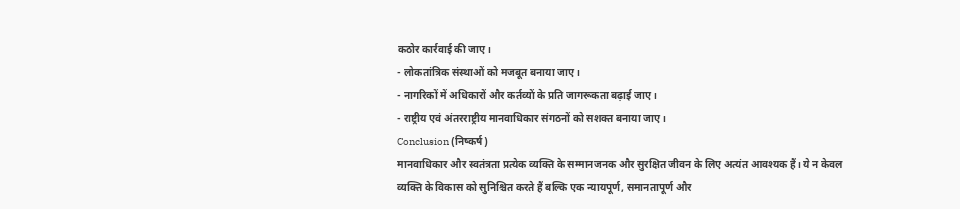कठोर कार्रवाई की जाए।
- लोकतांत्रिक संस्थाओं को मजबूत बनाया जाए।
- नागरिकों में अधिकारों और कर्तव्यों के प्रति जागरूकता बढ़ाई जाए।
- राष्ट्रीय एवं अंतरराष्ट्रीय मानवाधिकार संगठनों को सशक्त बनाया जाए।
Conclusion (निष्कर्ष)
मानवाधिकार और स्वतंत्रता प्रत्येक व्यक्ति के सम्मानजनक और सुरक्षित जीवन के लिए अत्यंत आवश्यक हैं। ये न केवल व्यक्ति के विकास को सुनिश्चित करते हैं बल्कि एक न्यायपूर्ण, समानतापूर्ण और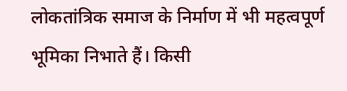लोकतांत्रिक समाज के निर्माण में भी महत्वपूर्ण भूमिका निभाते हैं। किसी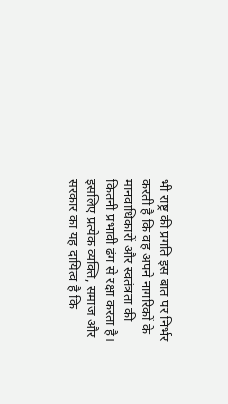भी राष्ट्र की प्रगति इस बात पर निर्भर करती है कि वह अपने नागरिकों के मानवाधिकारों और स्वतंत्रता की कितनी प्रभावी ढंग से रक्षा करता है। इसलिए प्रत्येक व्यक्ति, समाज और सरकार का यह दायित्व है कि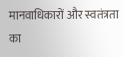मानवाधिकारों और स्वतंत्रता का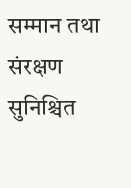सम्मान तथा संरक्षण सुनिश्चित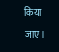किया जाए।